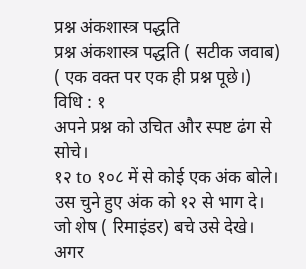प्रश्न अंकशास्त्र पद्धति
प्रश्न अंकशास्त्र पद्धति ( सटीक जवाब)
( एक वक्त पर एक ही प्रश्न पूछे।)
विधि : १
अपने प्रश्न को उचित और स्पष्ट ढंग से सोचे।
१२ to १०८ में से कोई एक अंक बोले।
उस चुने हुए अंक को १२ से भाग दे।
जो शेष ( रिमाइंडर) बचे उसे देखे।
अगर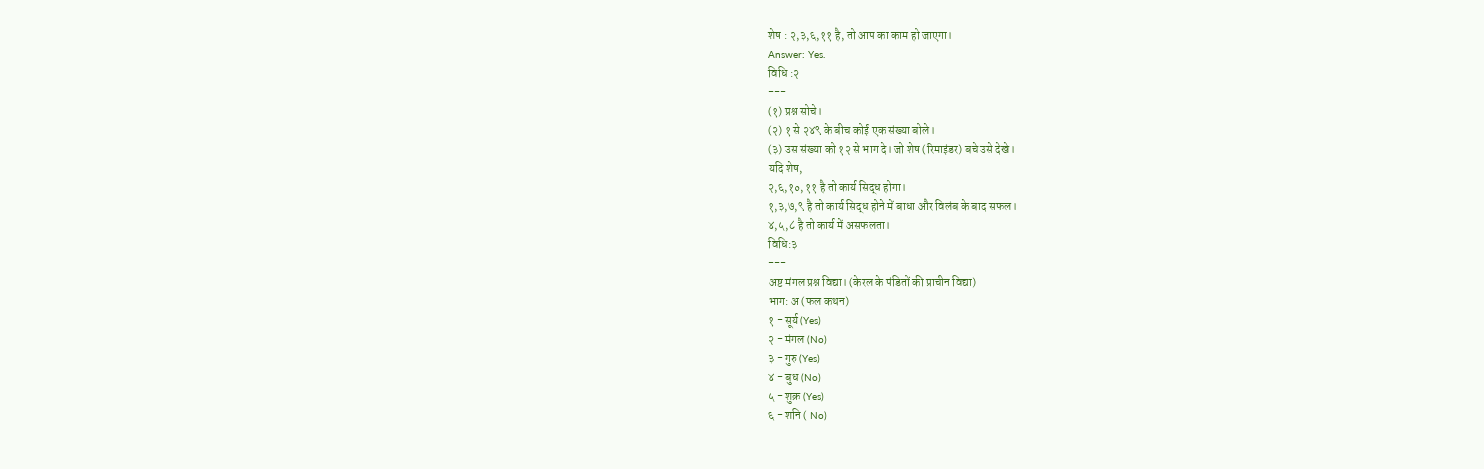शेष : २,३,६,११ है, तो आप का काम हो जाएगा।
Answer: Yes.
विधि :२
---
(१) प्रश्न सोचे।
(२) १ से २४९ के बीच कोई एक संख्या बोले।
(३) उस संख्या को १२ से भाग दे। जो शेष (रिमाइंडर) बचे उसे देखे।
यदि शेष,
२,६,१०,११ है तो कार्य सिद्ध होगा।
१,३,७,९ है तो कार्य सिद्ध होने में बाधा और विलंब के बाद सफल।
४,५,८ है तो कार्य में असफलता।
विधि:३
---
अष्ट मंगल प्रश्न विद्या। (केरल के पंडितों की प्राचीन विद्या)
भाग: अ (फल कथन)
१ - सूर्य (Yes)
२ - मंगल (No)
३ - गुरु (Yes)
४ - बुध (No)
५ - शुक्र (Yes)
६ - शनि ( No)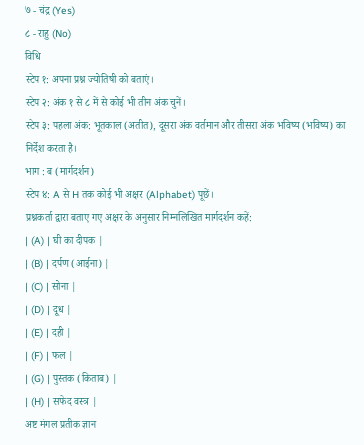७ - चंद्र (Yes)
८ - राहु (No)
विधि
स्टेप १: अपना प्रश्न ज्योतिषी को बताएं।
स्टेप २: अंक १ से ८ में से कोई भी तीन अंक चुनें।
स्टेप ३: पहला अंक: भूतकाल (अतीत), दूसरा अंक वर्तमान और तीसरा अंक भविष्य (भविष्य) का निर्देश करता है।
भाग : ब (मार्गदर्शन)
स्टेप ४: A से H तक कोई भी अक्षर (Alphabet) पूछें।
प्रश्नकर्ता द्वारा बताए गए अक्षर के अनुसार निम्नलिखित मार्गदर्शन कहें:
| (A) | घी का दीपक |
| (B) | दर्पण (आईना) |
| (C) | सोना |
| (D) | दूध |
| (E) | दही |
| (F) | फल |
| (G) | पुस्तक (किताब) |
| (H) | सफेद वस्त्र |
अष्ट मंगल प्रतीक ज्ञान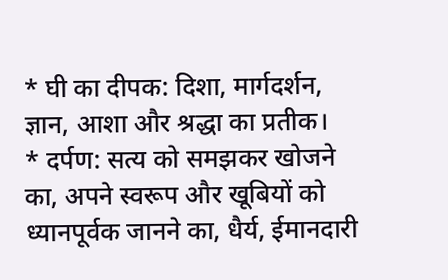* घी का दीपक: दिशा, मार्गदर्शन, ज्ञान, आशा और श्रद्धा का प्रतीक।
* दर्पण: सत्य को समझकर खोजने का, अपने स्वरूप और खूबियों को ध्यानपूर्वक जानने का, धैर्य, ईमानदारी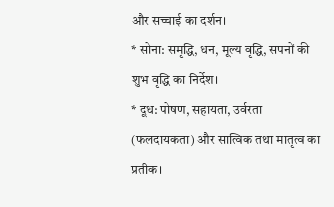और सच्चाई का दर्शन।
* सोना: समृद्धि, धन, मूल्य वृद्धि, सपनों की शुभ वृद्धि का निर्देश।
* दूध: पोषण, सहायता, उर्वरता (फलदायकता) और सात्विक तथा मातृत्व का प्रतीक।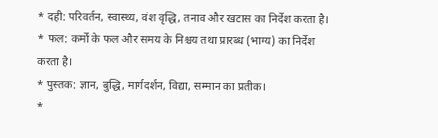* दही: परिवर्तन, स्वास्थ्य, वंश वृद्धि, तनाव और खटास का निर्देश करता है।
* फल: कर्मों के फल और समय के निश्चय तथा प्रारब्ध (भाग्य) का निर्देश करता है।
* पुस्तक: ज्ञान, बुद्धि, मार्गदर्शन, विद्या, सम्मान का प्रतीक।
*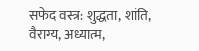सफेद वस्त्र: शुद्धता, शांति, वैराग्य, अध्यात्म,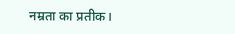नम्रता का प्रतीक।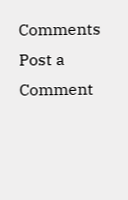Comments
Post a Comment